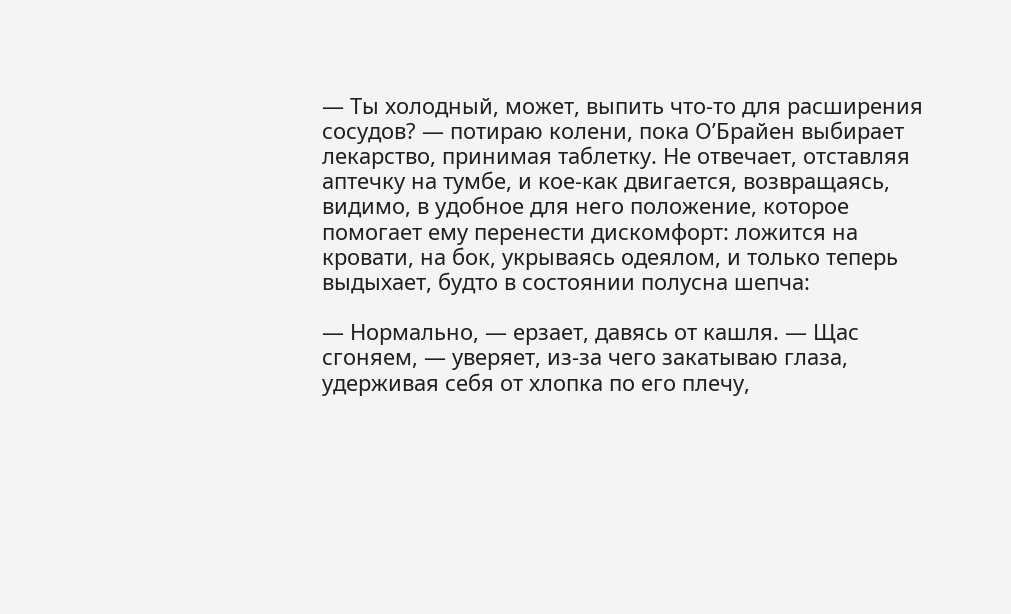— Ты холодный, может, выпить что-то для расширения сосудов? — потираю колени, пока О’Брайен выбирает лекарство, принимая таблетку. Не отвечает, отставляя аптечку на тумбе, и кое-как двигается, возвращаясь, видимо, в удобное для него положение, которое помогает ему перенести дискомфорт: ложится на кровати, на бок, укрываясь одеялом, и только теперь выдыхает, будто в состоянии полусна шепча:

— Нормально, — ерзает, давясь от кашля. — Щас сгоняем, — уверяет, из-за чего закатываю глаза, удерживая себя от хлопка по его плечу,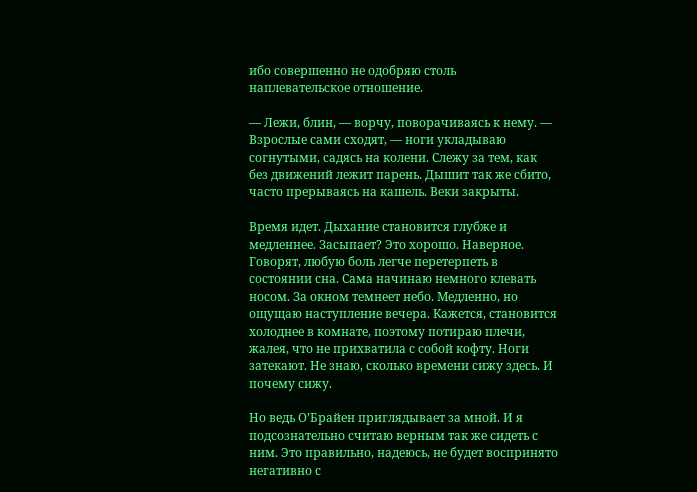ибо совершенно не одобряю столь наплевательское отношение.

— Лежи, блин, — ворчу, поворачиваясь к нему. — Взрослые сами сходят, — ноги укладываю согнутыми, садясь на колени. Слежу за тем, как без движений лежит парень. Дышит так же сбито, часто прерываясь на кашель. Веки закрыты.

Время идет. Дыхание становится глубже и медленнее. Засыпает? Это хорошо. Наверное. Говорят, любую боль легче перетерпеть в состоянии сна. Сама начинаю немного клевать носом. За окном темнеет небо. Медленно, но ощущаю наступление вечера. Кажется, становится холоднее в комнате, поэтому потираю плечи, жалея, что не прихватила с собой кофту. Ноги затекают. Не знаю, сколько времени сижу здесь. И почему сижу.

Но ведь О’Брайен приглядывает за мной. И я подсознательно считаю верным так же сидеть с ним. Это правильно, надеюсь, не будет воспринято негативно с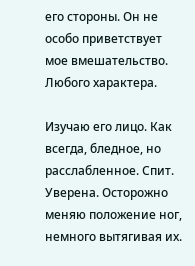его стороны. Он не особо приветствует мое вмешательство. Любого характера.

Изучаю его лицо. Как всегда, бледное, но расслабленное. Спит. Уверена. Осторожно меняю положение ног, немного вытягивая их.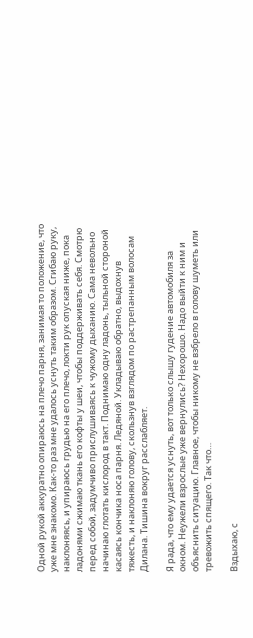Одной рукой аккуратно опираюсь на плечо парня, занимая то положение, что уже мне знакомо. Как-то раз мне удалось уснуть таким образом. Сгибаю руку, наклоняясь, и упираюсь грудью на его плечо, локти рук опуская ниже, пока ладонями сжимаю ткань его кофты у шеи, чтобы поддерживать себя. Смотрю перед собой, задумчиво прислушиваясь к чужому дыханию. Сама невольно начинаю глотать кислород в такт. Поднимаю одну ладонь, тыльной стороной касаясь кончика носа парня. Ледяной. Укладываю обратно, выдохнув тяжесть, и наклоняю голову, скользнув взглядом по растрепанным волосам Дилана. Тишина вокруг расслабляет.

Я рада, что ему удается уснуть, вот только слышу гудение автомобиля за окном. Неужели взрослые уже вернулись? Нехорошо. Надо выйти к ним и объяснить ситуацию. Главное, чтобы никому не взбрело в голову шуметь или тревожить спящего. Так что…

Вздыхаю, с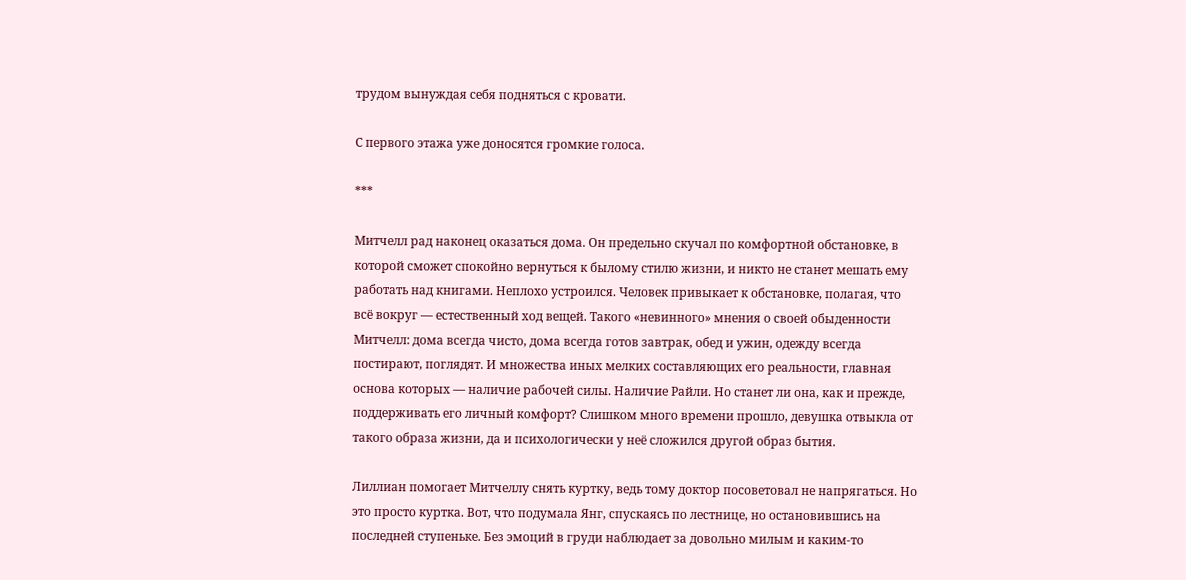трудом вынуждая себя подняться с кровати.

С первого этажа уже доносятся громкие голоса.

***

Митчелл рад наконец оказаться дома. Он предельно скучал по комфортной обстановке, в которой сможет спокойно вернуться к былому стилю жизни, и никто не станет мешать ему работать над книгами. Неплохо устроился. Человек привыкает к обстановке, полагая, что всё вокруг — естественный ход вещей. Такого «невинного» мнения о своей обыденности Митчелл: дома всегда чисто, дома всегда готов завтрак, обед и ужин, одежду всегда постирают, поглядят. И множества иных мелких составляющих его реальности, главная основа которых — наличие рабочей силы. Наличие Райли. Но станет ли она, как и прежде, поддерживать его личный комфорт? Слишком много времени прошло, девушка отвыкла от такого образа жизни, да и психологически у неё сложился другой образ бытия.

Лиллиан помогает Митчеллу снять куртку, ведь тому доктор посоветовал не напрягаться. Но это просто куртка. Вот, что подумала Янг, спускаясь по лестнице, но остановившись на последней ступеньке. Без эмоций в груди наблюдает за довольно милым и каким-то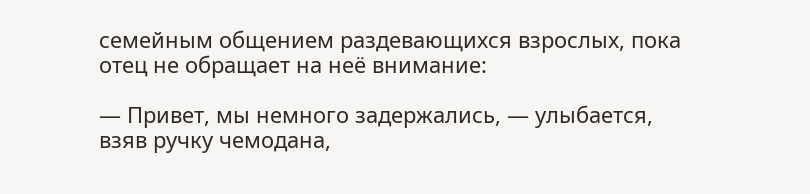семейным общением раздевающихся взрослых, пока отец не обращает на неё внимание:

— Привет, мы немного задержались, — улыбается, взяв ручку чемодана,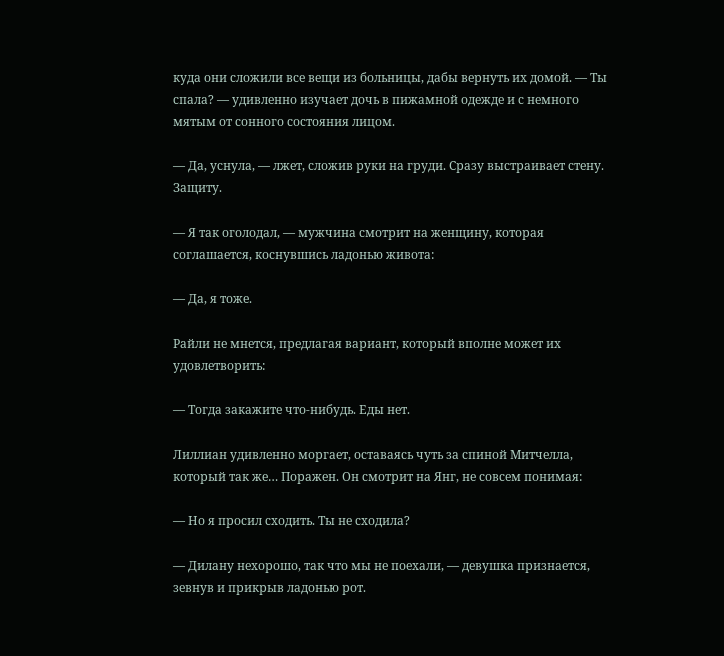куда они сложили все вещи из больницы, дабы вернуть их домой. — Ты спала? — удивленно изучает дочь в пижамной одежде и с немного мятым от сонного состояния лицом.

— Да, уснула, — лжет, сложив руки на груди. Сразу выстраивает стену. Защиту.

— Я так оголодал, — мужчина смотрит на женщину, которая соглашается, коснувшись ладонью живота:

— Да, я тоже.

Райли не мнется, предлагая вариант, который вполне может их удовлетворить:

— Тогда закажите что-нибудь. Еды нет.

Лиллиан удивленно моргает, оставаясь чуть за спиной Митчелла, который так же… Поражен. Он смотрит на Янг, не совсем понимая:

— Но я просил сходить. Ты не сходила?

— Дилану нехорошо, так что мы не поехали, — девушка признается, зевнув и прикрыв ладонью рот.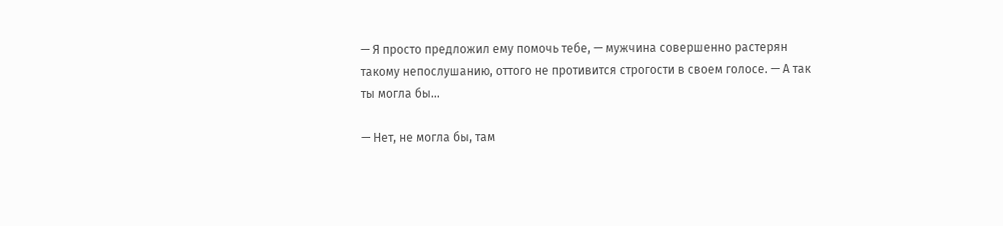— Я просто предложил ему помочь тебе, — мужчина совершенно растерян такому непослушанию, оттого не противится строгости в своем голосе. — А так ты могла бы…

— Нет, не могла бы, там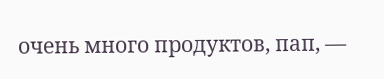очень много продуктов, пап, —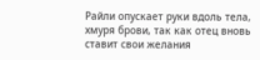Райли опускает руки вдоль тела, хмуря брови, так как отец вновь ставит свои желания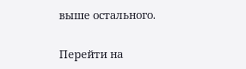выше остального.

Перейти на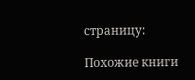страницу:

Похожие книги